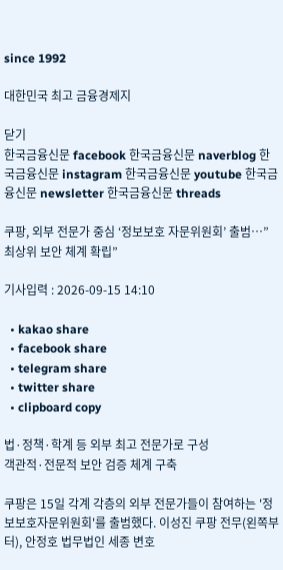since 1992

대한민국 최고 금융경제지

닫기
한국금융신문 facebook 한국금융신문 naverblog 한국금융신문 instagram 한국금융신문 youtube 한국금융신문 newsletter 한국금융신문 threads

쿠팡, 외부 전문가 중심 ‘정보보호 자문위원회’ 출범…”최상위 보안 체계 확립”

기사입력 : 2026-09-15 14:10

  • kakao share
  • facebook share
  • telegram share
  • twitter share
  • clipboard copy

법·정책·학계 등 외부 최고 전문가로 구성
객관적·전문적 보안 검증 체계 구축

쿠팡은 15일 각계 각층의 외부 전문가들이 참여하는 '정보보호자문위원회'를 출범했다. 이성진 쿠팡 전무(왼쪽부터), 안정호 법무법인 세종 변호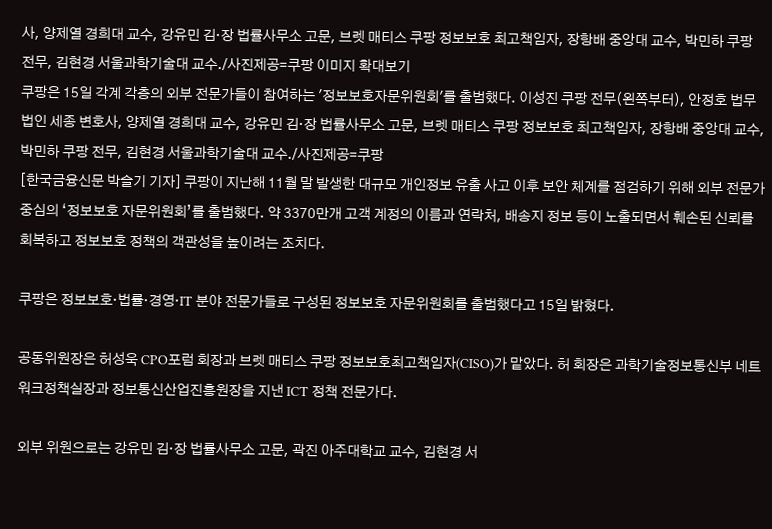사, 양제열 경희대 교수, 강유민 김·장 법률사무소 고문, 브렛 매티스 쿠팡 정보보호 최고책임자, 장항배 중앙대 교수, 박민하 쿠팡 전무, 김현경 서울과학기술대 교수./사진제공=쿠팡 이미지 확대보기
쿠팡은 15일 각계 각층의 외부 전문가들이 참여하는 '정보보호자문위원회'를 출범했다. 이성진 쿠팡 전무(왼쪽부터), 안정호 법무법인 세종 변호사, 양제열 경희대 교수, 강유민 김·장 법률사무소 고문, 브렛 매티스 쿠팡 정보보호 최고책임자, 장항배 중앙대 교수, 박민하 쿠팡 전무, 김현경 서울과학기술대 교수./사진제공=쿠팡
[한국금융신문 박슬기 기자] 쿠팡이 지난해 11월 말 발생한 대규모 개인정보 유출 사고 이후 보안 체계를 점검하기 위해 외부 전문가 중심의 ‘정보보호 자문위원회’를 출범했다. 약 3370만개 고객 계정의 이름과 연락처, 배송지 정보 등이 노출되면서 훼손된 신뢰를 회복하고 정보보호 정책의 객관성을 높이려는 조치다.

쿠팡은 정보보호·법률·경영·IT 분야 전문가들로 구성된 정보보호 자문위원회를 출범했다고 15일 밝혔다.

공동위원장은 허성욱 CPO포럼 회장과 브렛 매티스 쿠팡 정보보호최고책임자(CISO)가 맡았다. 허 회장은 과학기술정보통신부 네트워크정책실장과 정보통신산업진흥원장을 지낸 ICT 정책 전문가다.

외부 위원으로는 강유민 김·장 법률사무소 고문, 곽진 아주대학교 교수, 김현경 서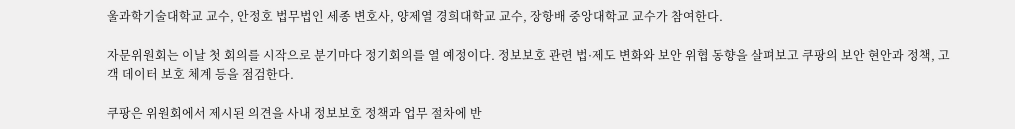울과학기술대학교 교수, 안정호 법무법인 세종 변호사, 양제열 경희대학교 교수, 장항배 중앙대학교 교수가 참여한다.

자문위원회는 이날 첫 회의를 시작으로 분기마다 정기회의를 열 예정이다. 정보보호 관련 법·제도 변화와 보안 위협 동향을 살펴보고 쿠팡의 보안 현안과 정책, 고객 데이터 보호 체계 등을 점검한다.

쿠팡은 위원회에서 제시된 의견을 사내 정보보호 정책과 업무 절차에 반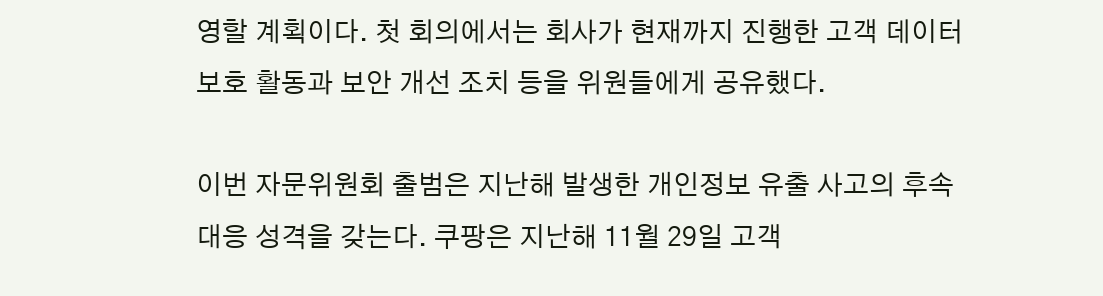영할 계획이다. 첫 회의에서는 회사가 현재까지 진행한 고객 데이터 보호 활동과 보안 개선 조치 등을 위원들에게 공유했다.

이번 자문위원회 출범은 지난해 발생한 개인정보 유출 사고의 후속 대응 성격을 갖는다. 쿠팡은 지난해 11월 29일 고객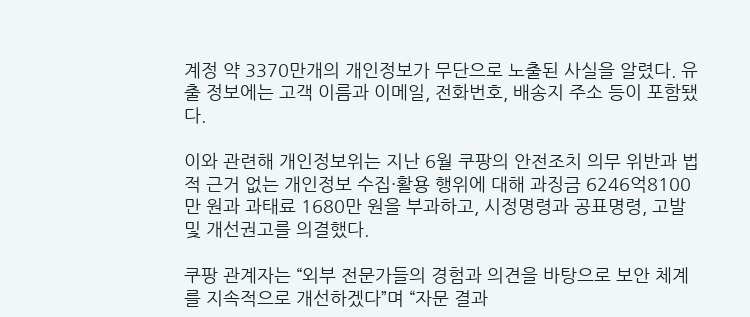계정 약 3370만개의 개인정보가 무단으로 노출된 사실을 알렸다. 유출 정보에는 고객 이름과 이메일, 전화번호, 배송지 주소 등이 포함됐다.

이와 관련해 개인정보위는 지난 6월 쿠팡의 안전조치 의무 위반과 법적 근거 없는 개인정보 수집·활용 행위에 대해 과징금 6246억8100만 원과 과태료 1680만 원을 부과하고, 시정명령과 공표명령, 고발 및 개선권고를 의결했다.

쿠팡 관계자는 “외부 전문가들의 경험과 의견을 바탕으로 보안 체계를 지속적으로 개선하겠다”며 “자문 결과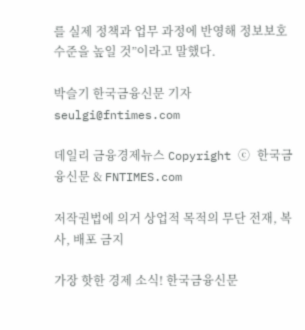를 실제 정책과 업무 과정에 반영해 정보보호 수준을 높일 것”이라고 말했다.

박슬기 한국금융신문 기자 seulgi@fntimes.com

데일리 금융경제뉴스 Copyright ⓒ 한국금융신문 & FNTIMES.com

저작권법에 의거 상업적 목적의 무단 전재, 복사, 배포 금지

가장 핫한 경제 소식! 한국금융신문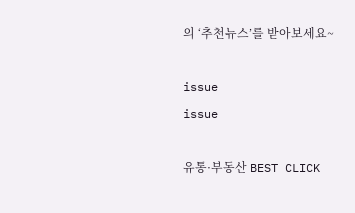의 ‘추천뉴스’를 받아보세요~

issue
issue

유통·부동산 BEST CLICK